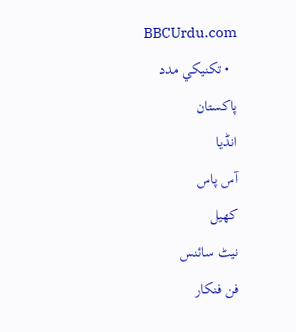BBCUrdu.com
  • تکنيکي مدد
پاکستان
انڈیا
آس پاس
کھیل
نیٹ سائنس
فن فنکار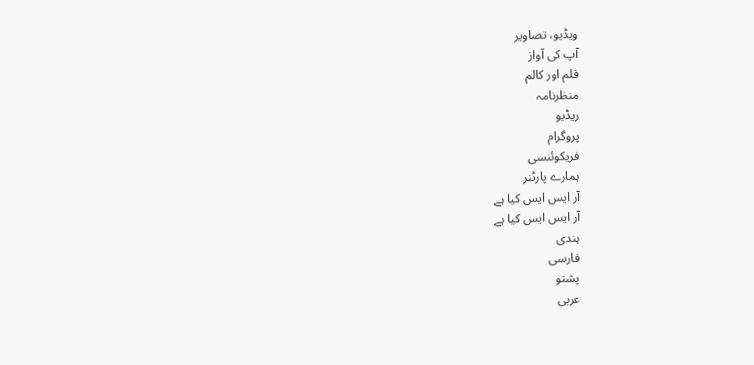ویڈیو، تصاویر
آپ کی آواز
قلم اور کالم
منظرنامہ
ریڈیو
پروگرام
فریکوئنسی
ہمارے پارٹنر
آر ایس ایس کیا ہے
آر ایس ایس کیا ہے
ہندی
فارسی
پشتو
عربی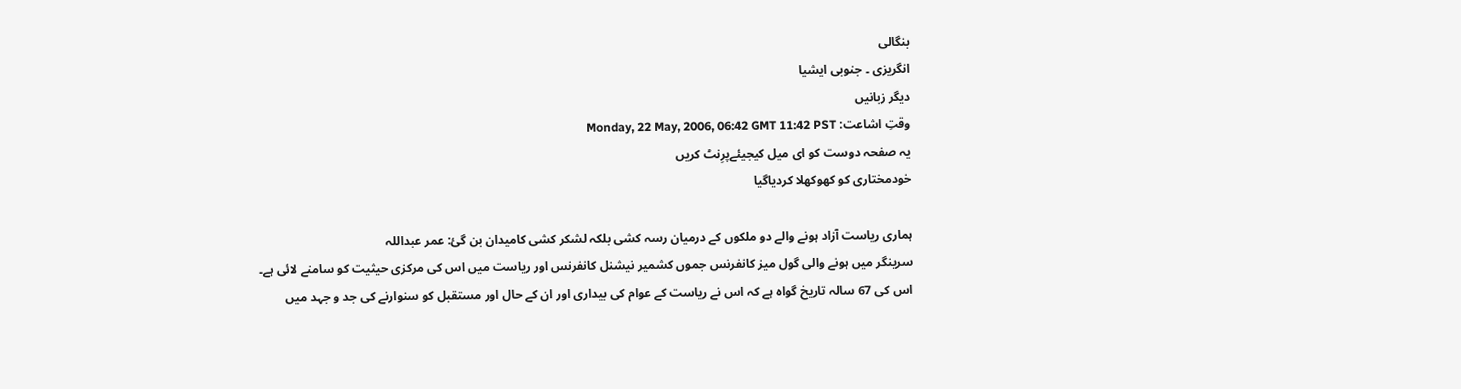بنگالی
انگریزی ۔ جنوبی ایشیا
دیگر زبانیں
وقتِ اشاعت: Monday, 22 May, 2006, 06:42 GMT 11:42 PST
یہ صفحہ دوست کو ای میل کیجیئےپرِنٹ کریں
خودمختاری کو کھوکھلا کردیاگیا

ہماری ریاست آزاد ہونے والے دو ملکوں کے درمیان رسہ کشی بلکہ لشکر کشی کامیدان بن گئ: عمر عبداللہ
سرینگر میں ہونے والی گول میز کانفرنس جموں کشمیر نیشنل کانفرنس اور ریاست میں اس کی مرکزی حیثیت کو سامنے لائی ہے۔ اس کی 67 سالہ تاریخ گواہ ہے کہ اس نے ریاست کے عوام کی بیداری اور ان کے حال اور مستقبل کو سنوارنے کی جد و جہد میں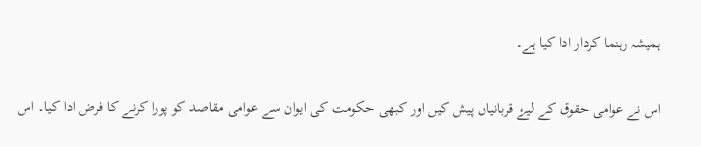ہمیشہ رہنما کردار ادا کیا ہے۔

اس نے عوامی حقوق کے لیۓ قربانیاں پیش کیں اور کبھی حکومت کی ایوان سے عوامی مقاصد کو پورا کرنے کا فرض ادا کیا۔ اس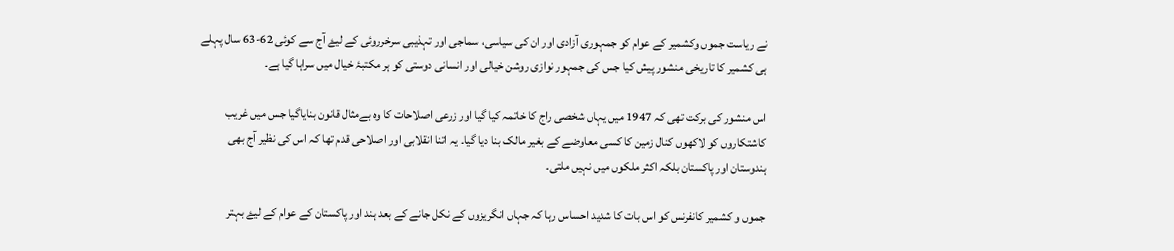نے ریاست جموں وکشمیر کے عوام کو جمہوری آزادی اور ان کی سیاسی، سماجی اور تہذیبی سرخرروئی کے لیۓ آج سے کوئی 62-63 سال پہلے ہی کشمیر کا تاریخی منشور پیش کیا جس کی جمہور نوازی روشن خیالی اور انسانی دوستی کو ہر مکتبۂ خیال میں سراہا گیا ہے۔

اس منشور کی برکت تھی کہ 1947 میں یہاں شخصی راج کا خاتمہ کیا گیا اور زرعی اصلاحات کا وہ بےمثال قانون بنایاگیا جس میں غریب کاشتکاروں کو لاکھوں کنال زمین کا کسی معاوضے کے بغیر مالک بنا دیا گیا۔ یہ اتنا انقلابی اور اصلاحی قدم تھا کہ اس کی نظیر آج بھی ہندوستان اور پاکستان بلکہ اکثر ملکوں میں نہیں ملتی۔

جموں و کشمیر کانفرنس کو اس بات کا شدید احساس رہا کہ جہاں انگریزوں کے نکل جانے کے بعد ہند اور پاکستان کے عوام کے لیۓ بہتر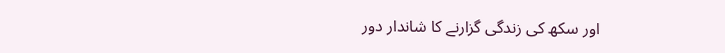اور سکھ کی زندگی گزارنے کا شاندار دور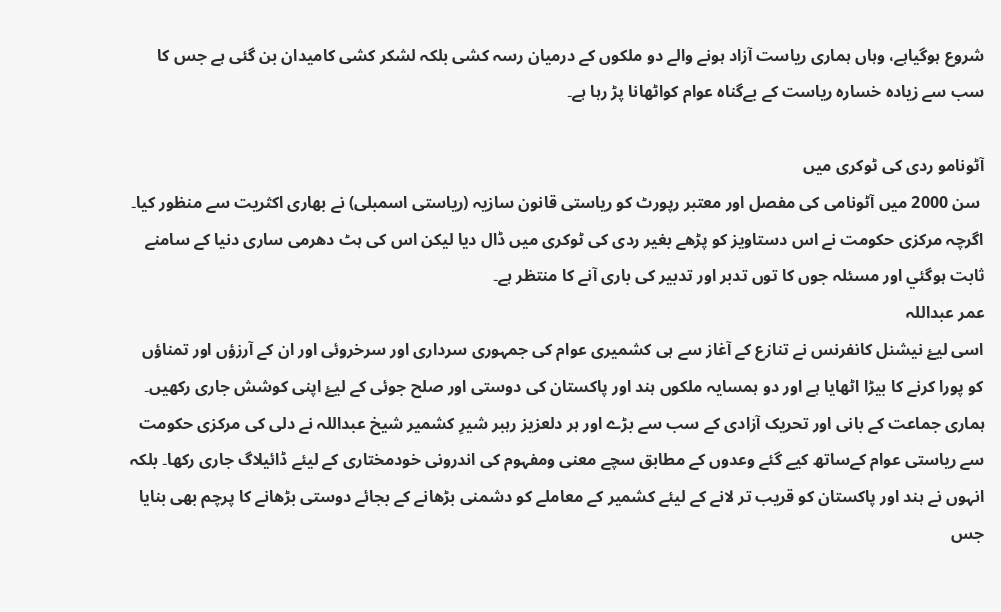شروع ہوگیاہے، وہاں ہماری ریاست آزاد ہونے والے دو ملکوں کے درمیان رسہ کشی بلکہ لشکر کشی کامیدان بن گئی ہے جس کا سب سے زیادہ خسارہ ریاست کے بےگناہ عوام کواٹھانا پڑ رہا ہے۔

آٹونامو ردی کی ٹوکری میں
 سن 2000 میں آٹونامی کی مفصل اور معتبر رپورٹ کو ریاستی قانون سازیہ (ریاستی اسمبلی) نے بھاری اکثریت سے منظور کیا۔ اگرچہ مرکزی حکومت نے اس دستاویز کو پڑھے بغیر ردی کی ٹوکری میں ڈال دیا لیکن اس کی ہٹ دھرمی ساری دنیا کے سامنے ثابت ہوگئي اور مسئلہ جوں کا توں تدبر اور تدبیر کی باری آنے کا منتظر ہے۔
عمر عبداللہ
اسی لیۓ نیشنل کانفرنس نے تنازع کے آغاز سے ہی کشمیری عوام کی جمہوری سرداری اور سرخروئی اور ان کے آرزؤں اور تمناؤں کو پورا کرنے کا بیڑا اٹھایا ہے اور دو ہمسایہ ملکوں ہند اور پاکستان کی دوستی اور صلح جوئی کے لیۓ اپنی کوشش جاری رکھیں۔ ہماری جماعت کے بانی اور تحریک آزادی کے سب سے بڑے اور ہر دلعزیز رہبر شیرِ کشمیر شیخ عبداللہ نے دلی کی مرکزی حکومت سے ریاستی عوام کےساتھ کیے گئے وعدوں کے مطابق سچے معنی ومفہوم کی اندرونی خودمختاری کے لیئے ڈائیلاگ جاری رکھا۔ بلکہ انہوں نے ہند اور پاکستان کو قریب تر لانے کے لیئے کشمیر کے معاملے کو دشمنی بڑھانے کے بجائے دوستی بڑھانے کا پرچم بھی بنایا جس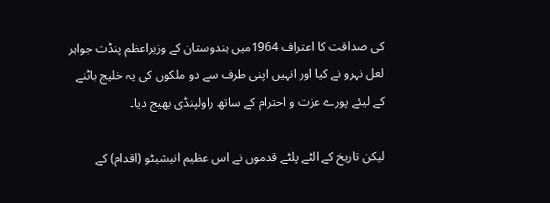کی صداقت کا اعتراف 1964میں ہندوستان کے وزیراعظم پنڈت جواہر لعل نہرو نے کیا اور انہیں اپنی طرف سے دو ملکوں کی یہ خلیج باٹنے کے لیئے پورے عزت و احترام کے ساتھ راولپنڈی بھیج دیا۔

لیکن تاریخ کے الٹے پلٹے قدموں نے اس عظیم انیشیٹو (اقدام) کے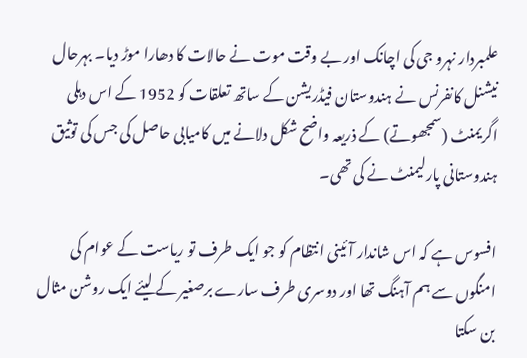علمبردار نہرو جی کی اچانک اور بے وقت موت نے حالات کا دھارا موڑ دیا۔ بہرحال نیشنل کانفرنس نے ہندوستان فیڈریشن کے ساتھ تعلقات کو 1952 کے اس دہلی اگریمنٹ (سمجھوتے) کے ذریعہ واضح شکل دلانے میں کامیابی حاصل کی جس کی توثیق ہندوستانی پارلیمنٹ نے کی تھی۔

افسوس ہے کہ اس شاندار آئینی انتظام کو جو ایک طرف تو ریاست کے عوام کی امنگوں سے ہم آہنگ تھا اور دوسری طرف سارے برصغیر کے لیئے ایک روشن مثال بن سکتا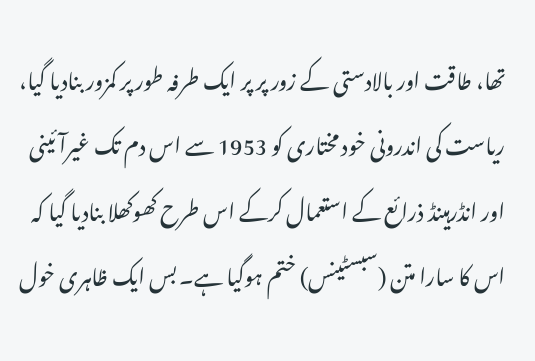تھا، طاقت اور بالادستی کے زور پر پر ایک طرفہ طور پر کمزور بنادیا گیا، ریاست کی اندرونی خود مختاری کو 1953 سے اس دم تک غیرآئینی اور انڈرہینڈ ذرائع کے استعمال کرکے اس طرح کھوکھلا بنادیا گیا کہ اس کا سارا متن (سبسٹینس) ختم ہوگیا ہے۔ بس ایک ظاہری خول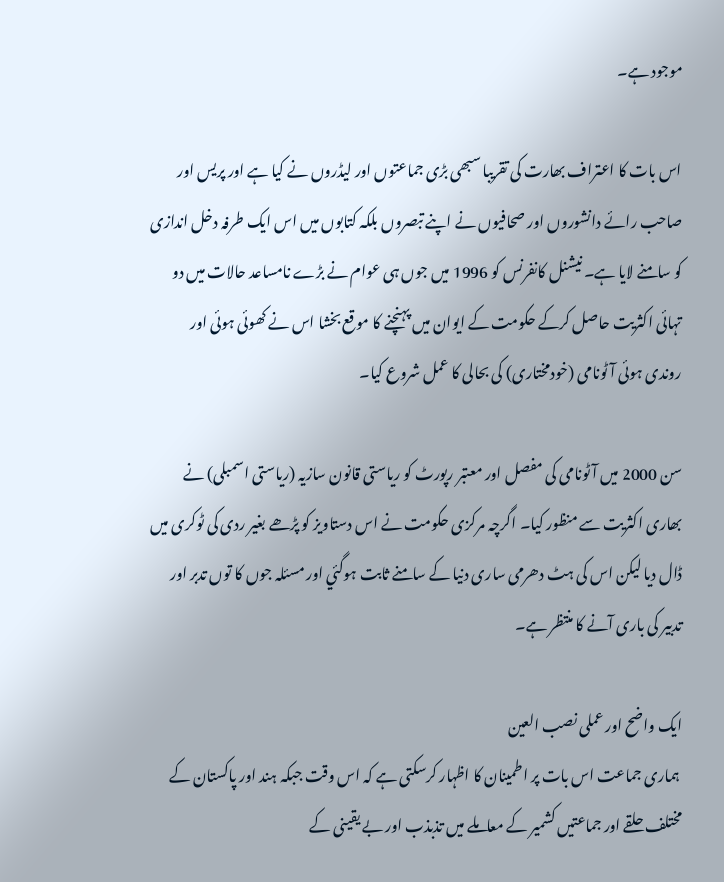موجود ہے۔

اس بات کا اعتراف بھارت کی تقریبا سبھی بڑی جماعتوں اور لیڈروں نے کیا ہے اور پریس اور صاحب رائے دانشوروں اور صحافیوں نے اپنے تبصروں بلکہ کتابوں میں اس ایک طرفہ دخل اندازی کو سامنے لایا ہے۔ نیشنل کانفرنس کو 1996 میں جوں ہی عوام نے بڑے نامساعد حالات میں دو تہائی اکثریت حاصل کرکے حکومت کے ایوان میں پہنچنے کا موقع بخشا اس نے کھوئی ہوئی اور روندی ہوئی آٹونامی (خودمختاری) کی بحالی کا عمل شروع کیا۔

سن 2000 میں آٹونامی کی مفصل اور معتبر رپورٹ کو ریاستی قانون سازیہ (ریاستی اسمبلی) نے بھاری اکثریت سے منظور کیا۔ اگرچہ مرکزی حکومت نے اس دستاویز کو پڑھے بغیر ردی کی ٹوکری میں ڈال دیا لیکن اس کی ہٹ دھرمی ساری دنیا کے سامنے ثابت ہوگئي اور مسئلہ جوں کا توں تدبر اور تدبیر کی باری آنے کا منتظر ہے۔

ایک واضح اور عملی نصب العین
 ہماری جماعت اس بات پر اطمینان کا اظہار کرسکتی ہے کہ اس وقت جبکہ ہند اور پاکستان کے مختلف حلقے اور جماعتیں کشمیر کے معاملے میں تذبذب اور بے یقینی کے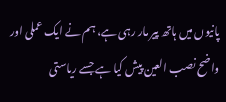پانیوں میں ہاتھ پیر مار رہی ہے، ہم نے ایک عملی اور واضح نصب العین پیش کیا ہے جسے ریاستی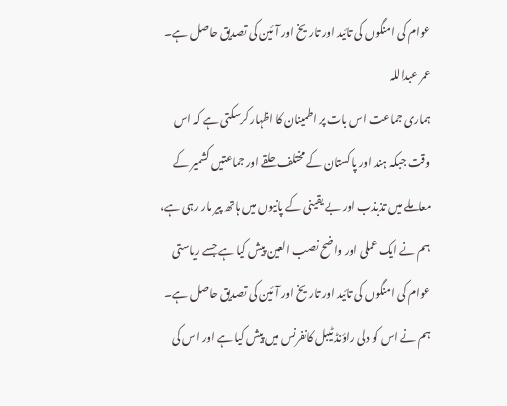عوام کی امنگوں کی تائید اور تاریخ اور آئین کی تصدیق حاصل ہے۔
عمر عبداللہ
ہماری جماعت اس بات پر اطمینان کا اظہار کرسکتی ہے کہ اس وقت جبکہ ہند اور پاکستان کے مختلف حلقے اور جماعتیں کشمیر کے معاملے میں تذبذب اور بے یقینی کے پانیوں میں ہاتھ پیر مار رہی ہے، ہم نے ایک عملی اور واضح نصب العین پیش کیا ہے جسے ریاستی عوام کی امنگوں کی تائید اور تاریخ اور آئین کی تصدیق حاصل ہے۔ ہم نے اس کو دلی راؤنڈ ٹیبل کانفرنس میں پیش کیا ہے اور اس کی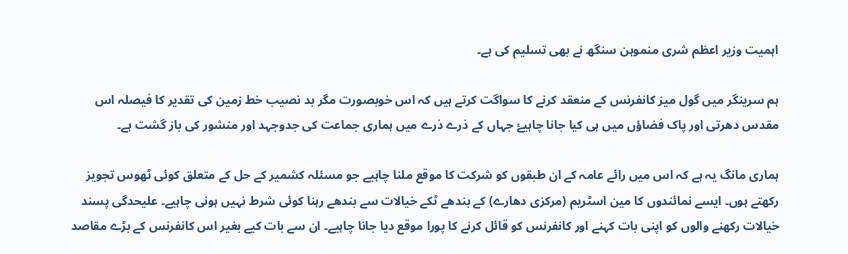اہمیت وزیر اعظم شری منموہن سنگھ نے بھی تسلیم کی ہے۔

ہم سرینگر میں گول میز کانفرنس کے منعقد کرنے کا سواگت کرتے ہیں کہ اس خوبصورت مگر بد نصیب خط زمین کی تقدیر کا فیصلہ اس مقدس دھرتی اور پاک فضاؤں میں ہی کیا جانا چاہیۓ جہاں کے ذرے ذرے میں ہماری جماعت کی جدوجہد اور منشور کی باز گشت ہے۔

ہماری مانگ یہ ہے کہ اس میں رائے عامہ کے ان طبقوں کو شرکت کا موقع ملنا چاہیے جو مسئلہ کشمیر کے حل کے متعلق کوئی ٹھوس تجویز رکھتے ہوں۔ ایسے نمائندوں کا مین اسٹریم (مرکزی دھارے) کے بندھے ٹکے خیالات سے بندھے رہنا کوئی شرط نہیں ہونی چاہیے۔ علیحدگی پسند خیالات رکھنے والوں کو اپنی بات کہنے اور کانفرنس کو قائل کرنے کا پورا موقع دیا جانا چاہیے۔ ان سے بات کیے بغیر اس کانفرنس کے بڑے مقاصد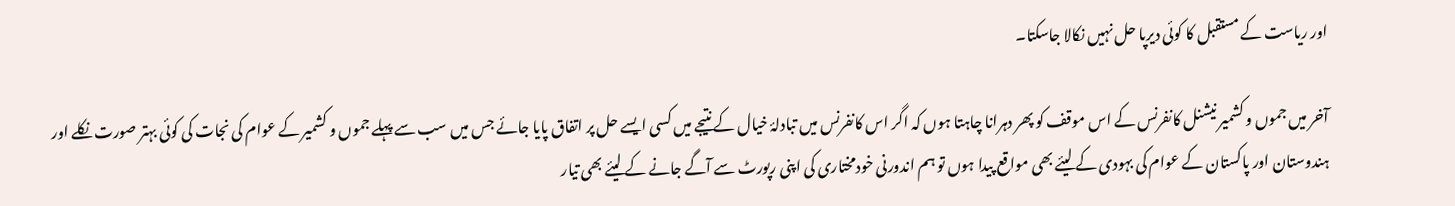اور ریاست کے مستقبل کا کوئی دیرپا حل نہیں نکالا جاسکتا۔

آخر میں جموں و کشمیر نیشنل کانفرنس کے اس موقف کو پھر دہرانا چاہتا ہوں کہ اگر اس کانفرنس میں تبادلۂ خیال کے نتیجے میں کسی ایسے حل پر اتفاق پایا جائے جس میں سب سے پہلے جموں و کشمیر کے عوام کی نجات کی کوئی بہتر صورت نکلے اور ہندوستان اور پاکستان کے عوام کی بہودی کے لیئے بھی مواقع پیدا ہوں تو ہم اندورنی خودمختاری کی اپنی رپورٹ سے آگے جانے کے لیئے بھی تیار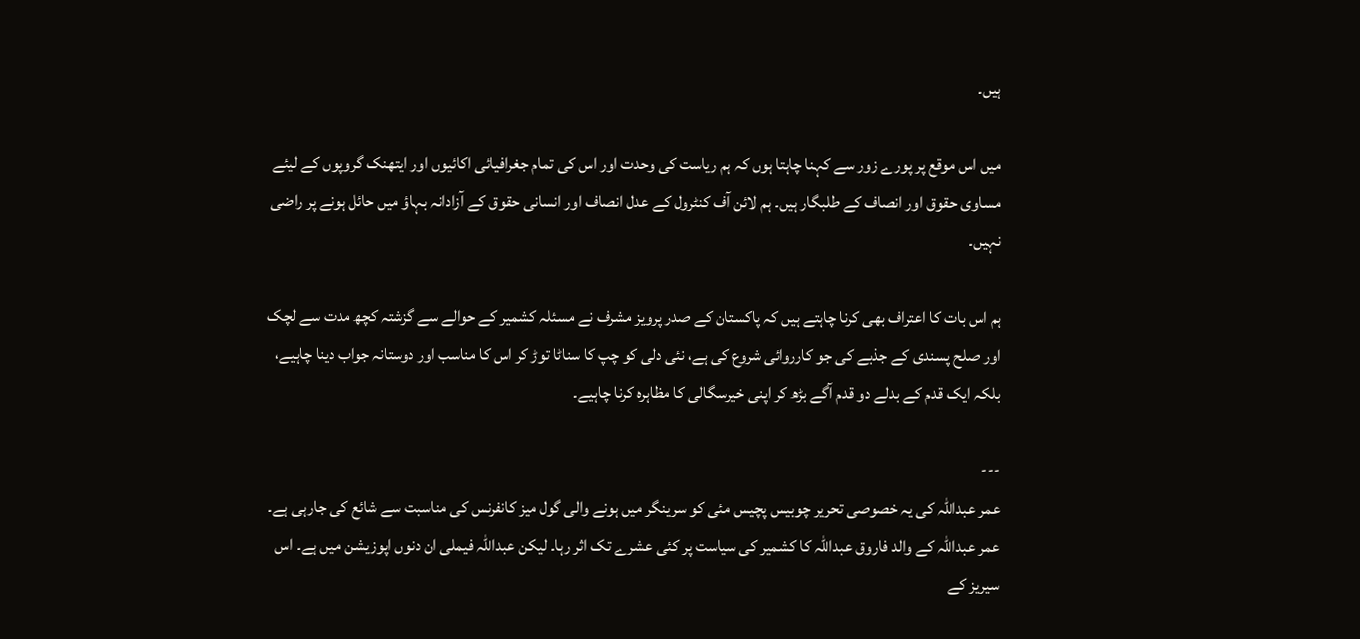ہیں۔

میں اس موقع پر پورے زور سے کہنا چاہتا ہوں کہ ہم ریاست کی وحدت اور اس کی تمام جغرافیائی اکائیوں اور ایتھنک گروپوں کے لیئے مساوی حقوق اور انصاف کے طلبگار ہیں۔ ہم لائن آف کنٹرول کے عدل انصاف اور انسانی حقوق کے آزادانہ بہاؤ میں حائل ہونے پر راضی نہیں۔

ہم اس بات کا اعتراف بھی کرنا چاہتے ہیں کہ پاکستان کے صدر پرویز مشرف نے مسئلہ کشمیر کے حوالے سے گزشتہ کچھ مدت سے لچک اور صلح پسندی کے جذبے کی جو کارروائی شروع کی ہے، نئی دلی کو چپ کا سناٹا توڑ کر اس کا مناسب اور دوستانہ جواب دینا چاہیے، بلکہ ایک قدم کے بدلے دو قدم آگے بڑھ کر اپنی خیرسگالی کا مظاہرہ کرنا چاہیے۔

---
عمر عبداللہ کی یہ خصوصی تحریر چوبیس پچیس مئی کو سرینگر میں ہونے والی گول میز کانفرنس کی مناسبت سے شائع کی جارہی ہے۔ عمر عبداللہ کے والد فاروق عبداللہ کا کشمیر کی سیاست پر کئی عشرے تک اثر رہا۔ لیکن عبداللہ فیملی ان دنوں اپوزیشن میں ہے۔ اس سیریز کے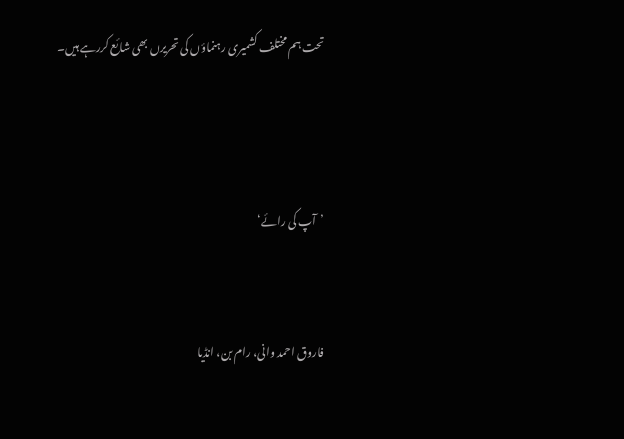تحت ہم مختلف کشمیری رہنماؤں کی تحریرں بھی شائع کررہے ہیں۔



’آپ کی رائے‘


فاروق احمد وانی، رام بن، انڈیا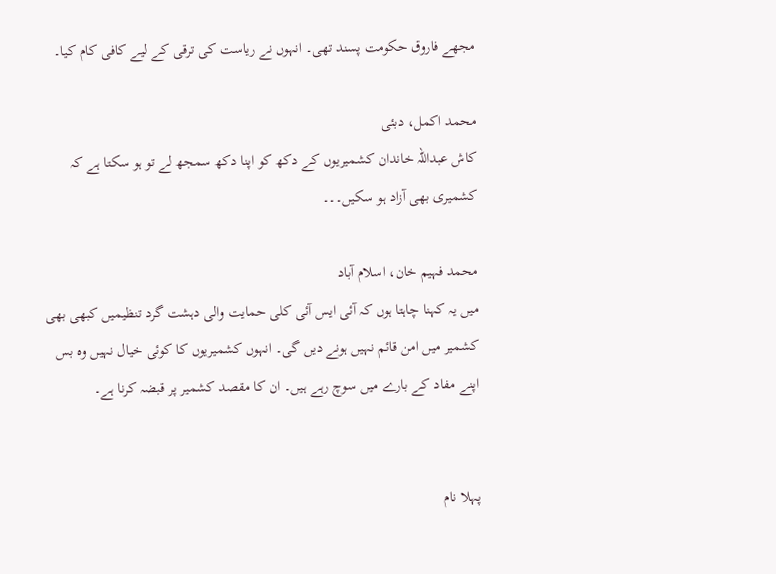مجھے فاروق حکومت پسند تھی۔ انہوں نے ریاست کی ترقی کے لیے کافی کام کیا۔

محمد اکمل، دبئی
کاش عبداللہ خاندان کشمیریوں کے دکھ کو اپنا دکھ سمجھ لے تو ہو سکتا ہے کہ کشمیری بھی آزاد ہو سکیں۔۔۔

محمد فہیم خان، اسلام آباد
میں یہ کہنا چاہتا ہوں کہ آئی ایس آئی کلی حمایت والی دہشت گرد تنظیمیں کبھی بھی کشمیر میں امن قائم نہیں ہونے دیں گی۔ انہوں کشمیریوں کا کوئی خیال نہیں وہ بس اپنے مفاد کے بارے میں سوچ رہے ہیں۔ ان کا مقصد کشمیر پر قبضہ کرنا ہے۔


پہلا نام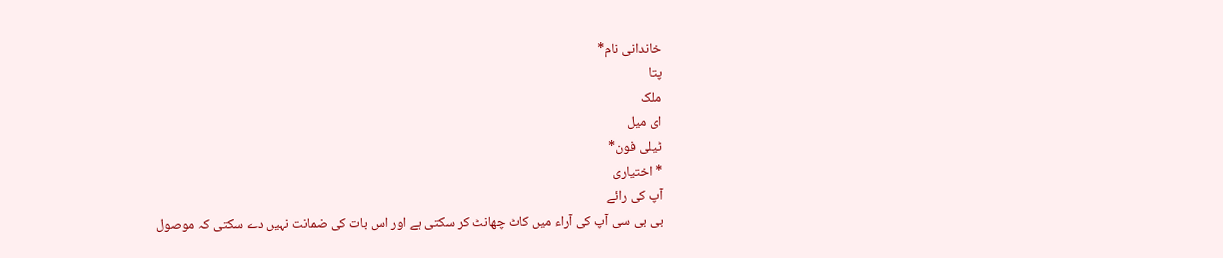خاندانی نام*
پتا
ملک
ای میل
ٹیلی فون*
* اختیاری
آپ کی رائے
بی بی سی آپ کی آراء میں کاٹ چھانٹ کر سکتی ہے اور اس بات کی ضمانت نہیں دے سکتی کہ موصول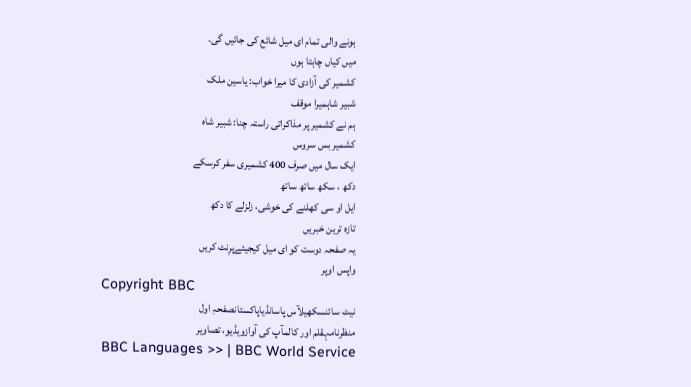ہونے والی تمام ای میل شائع کی جائیں گی۔
میں کیاں چاہتا ہوں
کشمیر کی آزادی کا میرا خواب: یاسین ملک
شبیر شاہمیرا موقف
ہم نے کشمیر پر مذاکراتی راستہ چنا: شبیر شاہ
کشمیر بس سروس
ایک سال میں صرف 400 کشمیری سفر کرسکے
دکھ ، سکھ ساتھ ساتھ
ایل او سی کھلنے کی خوشی، زلزلے کا دکھ
تازہ ترین خبریں
یہ صفحہ دوست کو ای میل کیجیئےپرِنٹ کریں
واپس اوپر
Copyright BBC
نیٹ سائنسکھیلآس پاسانڈیاپاکستانصفحہِ اول
منظرنامہقلم اور کالمآپ کی آوازویڈیو، تصاویر
BBC Languages >> | BBC World Service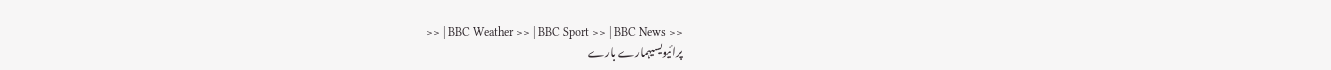>> | BBC Weather >> | BBC Sport >> | BBC News >>
پرائیویسیہمارے بارے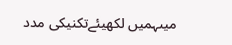میںہمیں لکھیئےتکنیکی مدد